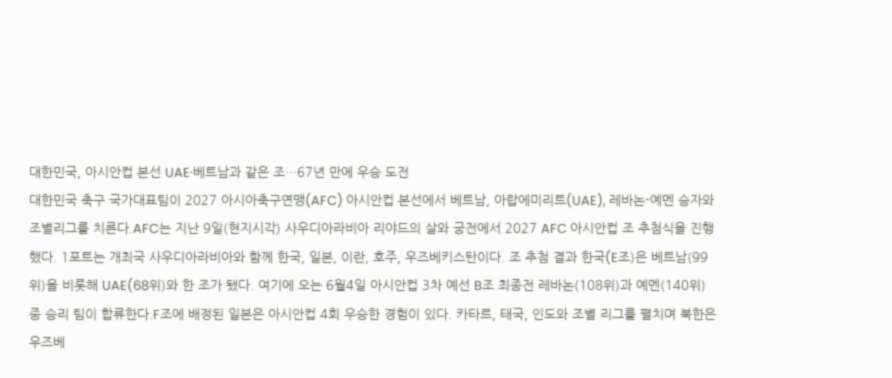대한민국, 아시안컵 본선 UAE·베트남과 같은 조…67년 만에 우승 도전
대한민국 축구 국가대표팀이 2027 아시아축구연맹(AFC) 아시안컵 본선에서 베트남, 아랍에미리트(UAE), 레바논-예멘 승자와 조별리그를 치른다.AFC는 지난 9일(현지시각) 사우디아라비아 리야드의 살와 궁전에서 2027 AFC 아시안컵 조 추첨식을 진행했다. 1포트는 개최국 사우디아라비아와 함께 한국, 일본, 이란, 호주, 우즈베키스탄이다. 조 추첨 결과 한국(E조)은 베트남(99위)을 비롯해 UAE(68위)와 한 조가 됐다. 여기에 오는 6월4일 아시안컵 3차 예선 B조 최종전 레바논(108위)과 예멘(140위) 중 승리 팀이 합류한다.F조에 배정된 일본은 아시안컵 4회 우승한 경험이 있다. 카타르, 태국, 인도와 조별 리그를 펼치며 북한은 우즈베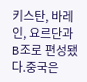키스탄, 바레인, 요르단과 B조로 편성됐다.중국은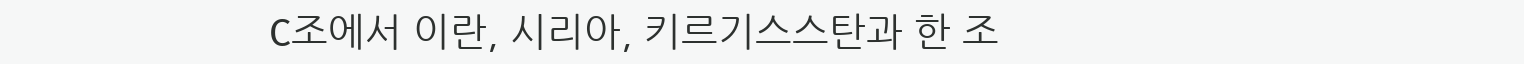C조에서 이란, 시리아, 키르기스스탄과 한 조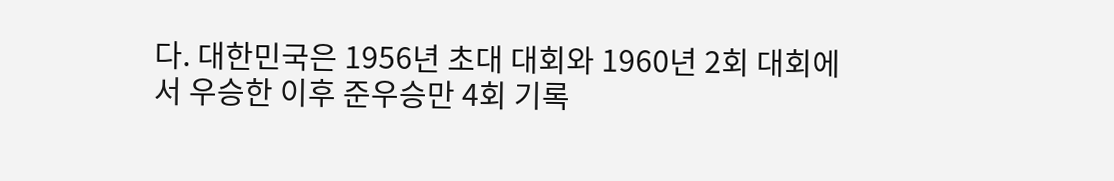다. 대한민국은 1956년 초대 대회와 1960년 2회 대회에서 우승한 이후 준우승만 4회 기록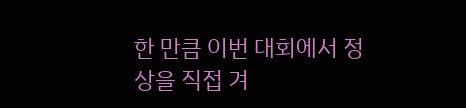한 만큼 이번 대회에서 정상을 직접 겨